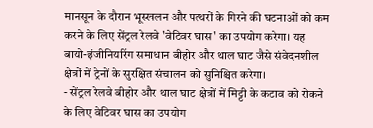मानसून के दौरान भूस्खलन और पत्थरों के गिरने की घटनाओं को कम करने के लिए सेंट्रल रेलवे 'वेटिवर घास' का उपयोग करेगा। यह बायो-इंजीनियरिंग समाधान बीहोर और थाल घाट जैसे संवेदनशील क्षेत्रों में ट्रेनों के सुरक्षित संचालन को सुनिश्चित करेगा।
- सेंट्रल रेलवे बीहोर और थाल घाट क्षेत्रों में मिट्टी के कटाव को रोकने के लिए वेटिवर घास का उपयोग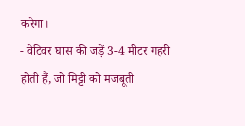करेगा।
- वेटिवर घास की जड़ें 3-4 मीटर गहरी होती हैं, जो मिट्टी को मजबूती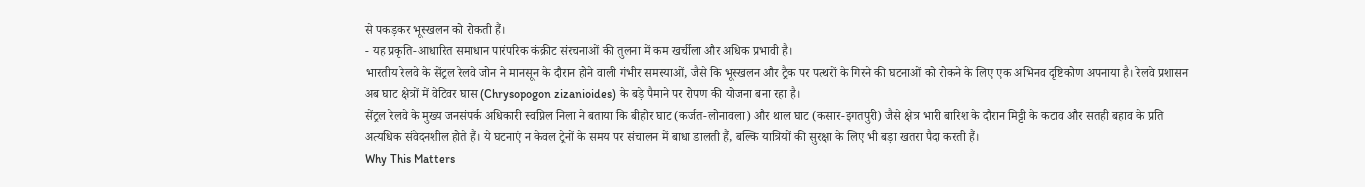से पकड़कर भूस्खलन को रोकती हैं।
- यह प्रकृति-आधारित समाधान पारंपरिक कंक्रीट संरचनाओं की तुलना में कम खर्चीला और अधिक प्रभावी है।
भारतीय रेलवे के सेंट्रल रेलवे जोन ने मानसून के दौरान होने वाली गंभीर समस्याओं, जैसे कि भूस्खलन और ट्रैक पर पत्थरों के गिरने की घटनाओं को रोकने के लिए एक अभिनव दृष्टिकोण अपनाया है। रेलवे प्रशासन अब घाट क्षेत्रों में वेटिवर घास (Chrysopogon zizanioides) के बड़े पैमाने पर रोपण की योजना बना रहा है।
सेंट्रल रेलवे के मुख्य जनसंपर्क अधिकारी स्वप्निल निला ने बताया कि बीहोर घाट (कर्जत-लोनावला) और थाल घाट (कसार-इगतपुरी) जैसे क्षेत्र भारी बारिश के दौरान मिट्टी के कटाव और सतही बहाव के प्रति अत्यधिक संवेदनशील होते हैं। ये घटनाएं न केवल ट्रेनों के समय पर संचालन में बाधा डालती हैं, बल्कि यात्रियों की सुरक्षा के लिए भी बड़ा खतरा पैदा करती हैं।
Why This Matters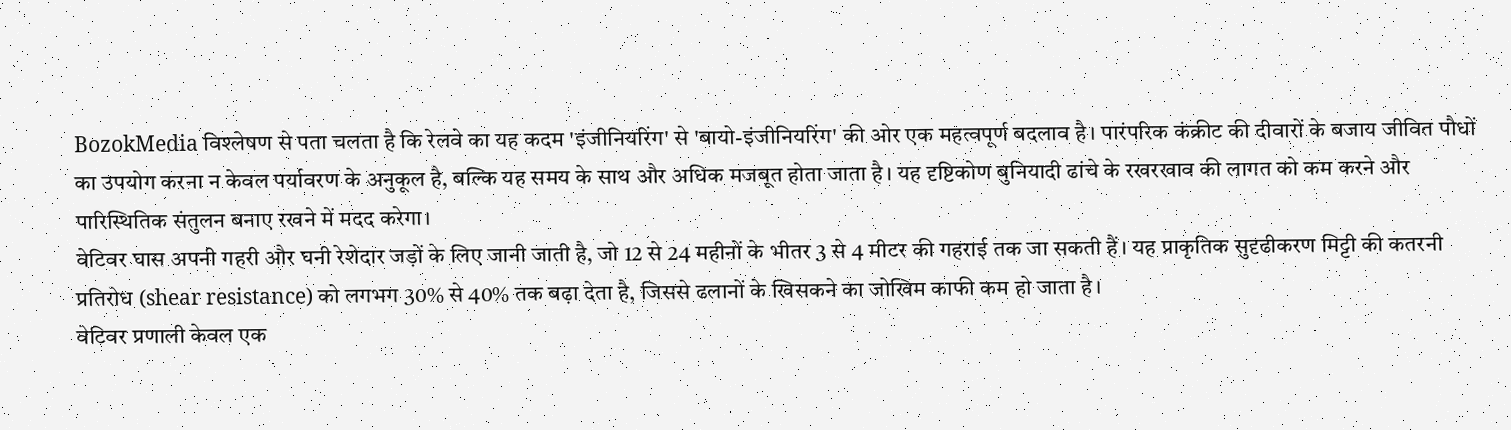BozokMedia विश्लेषण से पता चलता है कि रेलवे का यह कदम 'इंजीनियरिंग' से 'बायो-इंजीनियरिंग' की ओर एक महत्वपूर्ण बदलाव है। पारंपरिक कंक्रीट की दीवारों के बजाय जीवित पौधों का उपयोग करना न केवल पर्यावरण के अनुकूल है, बल्कि यह समय के साथ और अधिक मजबूत होता जाता है। यह दृष्टिकोण बुनियादी ढांचे के रखरखाव की लागत को कम करने और पारिस्थितिक संतुलन बनाए रखने में मदद करेगा।
वेटिवर घास अपनी गहरी और घनी रेशेदार जड़ों के लिए जानी जाती है, जो 12 से 24 महीनों के भीतर 3 से 4 मीटर की गहराई तक जा सकती हैं। यह प्राकृतिक सुदृढीकरण मिट्टी की कतरनी प्रतिरोध (shear resistance) को लगभग 30% से 40% तक बढ़ा देता है, जिससे ढलानों के खिसकने का जोखिम काफी कम हो जाता है।
वेटिवर प्रणाली केवल एक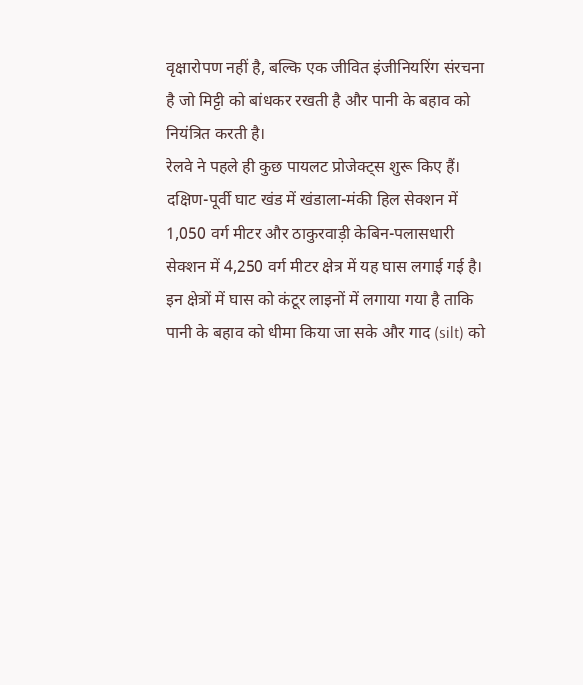वृक्षारोपण नहीं है, बल्कि एक जीवित इंजीनियरिंग संरचना है जो मिट्टी को बांधकर रखती है और पानी के बहाव को नियंत्रित करती है।
रेलवे ने पहले ही कुछ पायलट प्रोजेक्ट्स शुरू किए हैं। दक्षिण-पूर्वी घाट खंड में खंडाला-मंकी हिल सेक्शन में 1,050 वर्ग मीटर और ठाकुरवाड़ी केबिन-पलासधारी सेक्शन में 4,250 वर्ग मीटर क्षेत्र में यह घास लगाई गई है। इन क्षेत्रों में घास को कंटूर लाइनों में लगाया गया है ताकि पानी के बहाव को धीमा किया जा सके और गाद (silt) को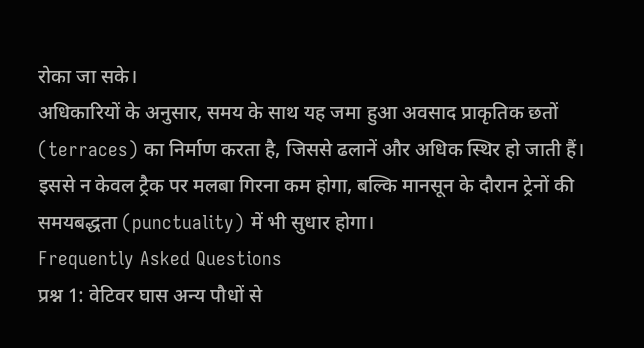रोका जा सके।
अधिकारियों के अनुसार, समय के साथ यह जमा हुआ अवसाद प्राकृतिक छतों (terraces) का निर्माण करता है, जिससे ढलानें और अधिक स्थिर हो जाती हैं। इससे न केवल ट्रैक पर मलबा गिरना कम होगा, बल्कि मानसून के दौरान ट्रेनों की समयबद्धता (punctuality) में भी सुधार होगा।
Frequently Asked Questions
प्रश्न 1: वेटिवर घास अन्य पौधों से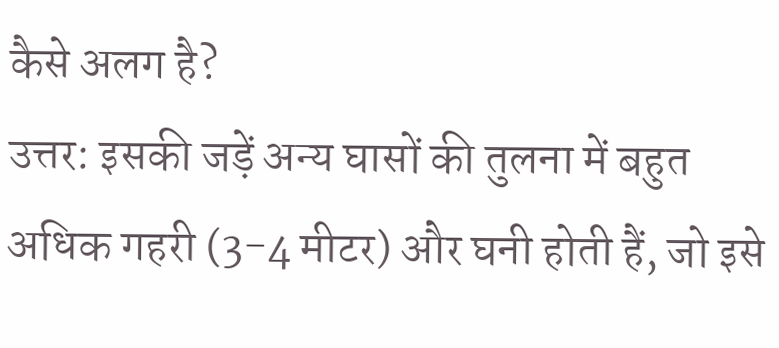कैसे अलग है?
उत्तर: इसकी जड़ें अन्य घासों की तुलना में बहुत अधिक गहरी (3-4 मीटर) और घनी होती हैं, जो इसे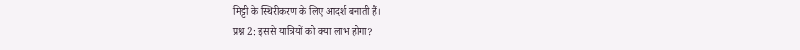मिट्टी के स्थिरीकरण के लिए आदर्श बनाती हैं।
प्रश्न 2: इससे यात्रियों को क्या लाभ होगा?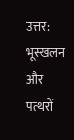उत्तर: भूस्खलन और पत्थरों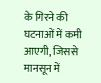के गिरने की घटनाओं में कमी आएगी, जिससे मानसून में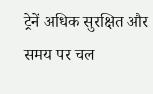ट्रेनें अधिक सुरक्षित और समय पर चल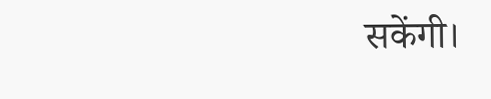सकेंगी।